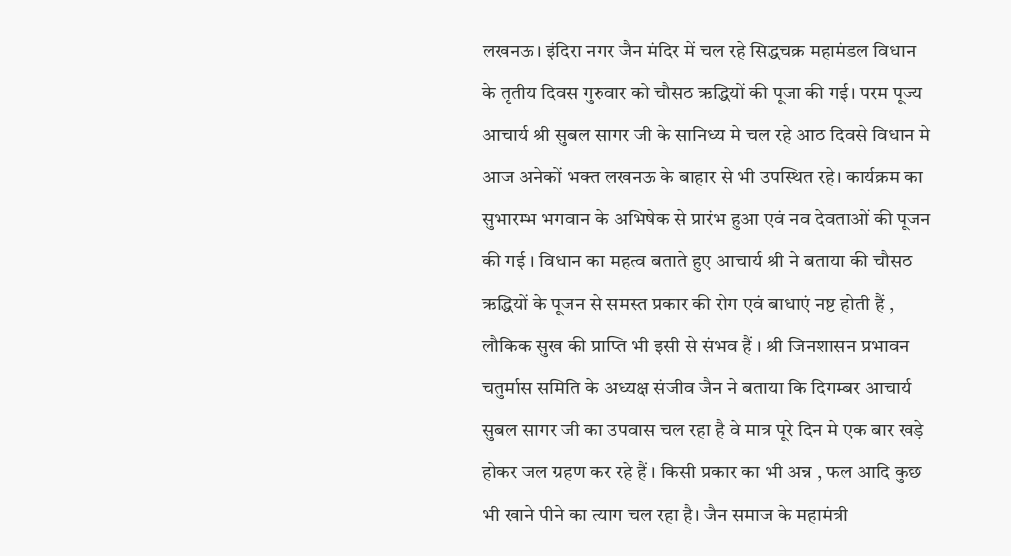लखनऊ। इंदिरा नगर जैन मंदिर में चल रहे सिद्धचक्र महामंडल विधान के तृतीय दिवस गुरुवार को चौसठ ऋद्धियों की पूजा की गई। परम पूज्य आचार्य श्री सुबल सागर जी के सानिध्य मे चल रहे आठ दिवसे विधान मे आज अनेकों भक्त लखनऊ के बाहार से भी उपस्थित रहे। कार्यक्रम का सुभारम्भ भगवान के अभिषेक से प्रारंभ हुआ एवं नव देवताओं की पूजन की गई । विधान का महत्व बताते हुए आचार्य श्री ने बताया की चौसठ ऋद्धियों के पूजन से समस्त प्रकार की रोग एवं बाधाएं नष्ट होती हैं , लौकिक सुख की प्राप्ति भी इसी से संभव हैं । श्री जिनशासन प्रभावन चतुर्मास समिति के अध्यक्ष संजीव जैन ने बताया कि दिगम्बर आचार्य सुबल सागर जी का उपवास चल रहा है वे मात्र पूरे दिन मे एक बार खड़े होकर जल ग्रहण कर रहे हैं । किसी प्रकार का भी अन्न , फल आदि कुछ भी खाने पीने का त्याग चल रहा है। जैन समाज के महामंत्री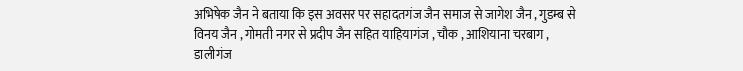अभिषेक जैन ने बताया कि इस अवसर पर सहादतगंज जैन समाज से जागेश जैन , गुडम्ब से विनय जैन , गोमती नगर से प्रदीप जैन सहित याहियागंज , चौक , आशियाना चरबाग , डालीगंज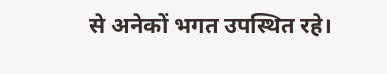से अनेकों भगत उपस्थित रहे।